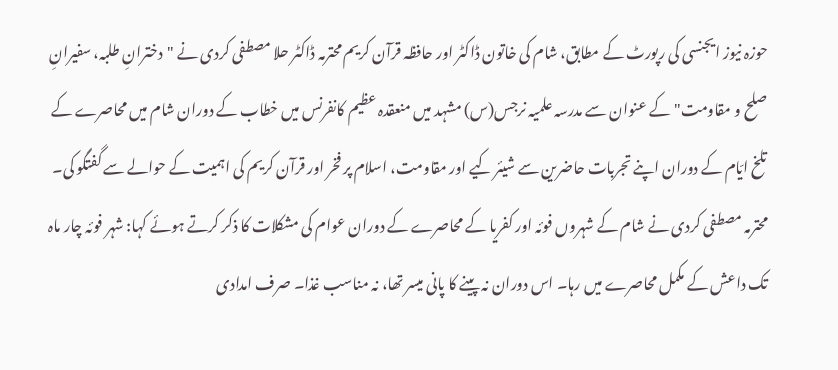حوزہ نیوز ایجنسی کی رپورٹ کے مطابق، شام کی خاتون ڈاکٹر اور حافظہ قرآن کریم محترمہ ڈاکٹر حلا مصطفی کردی نے "دخترانِ طلبہ، سفیرانِ صلح و مقاومت" کے عنوان سے مدرسہ علمیہ نرجس(س) مشہد میں منعقدہ عظیم کانفرنس میں خطاب کے دوران شام میں محاصرے کے تلخ ایّام کے دوران اپنے تجربات حاضرین سے شیئر کیے اور مقاومت، اسلام پر فخر اور قرآن کریم کی اہمیت کے حوالے سے گفتگو کی۔
محترمہ مصطفی کردی نے شام کے شہروں فوئہ اور کفریا کے محاصرے کے دوران عوام کی مشکلات کا ذکر کرتے ہوئے کہا: شہر فوئہ چار ماہ تک داعش کے مکمل محاصرے میں رہا۔ اس دوران نہ پینے کا پانی میسر تھا، نہ مناسب غذا۔ صرف امدادی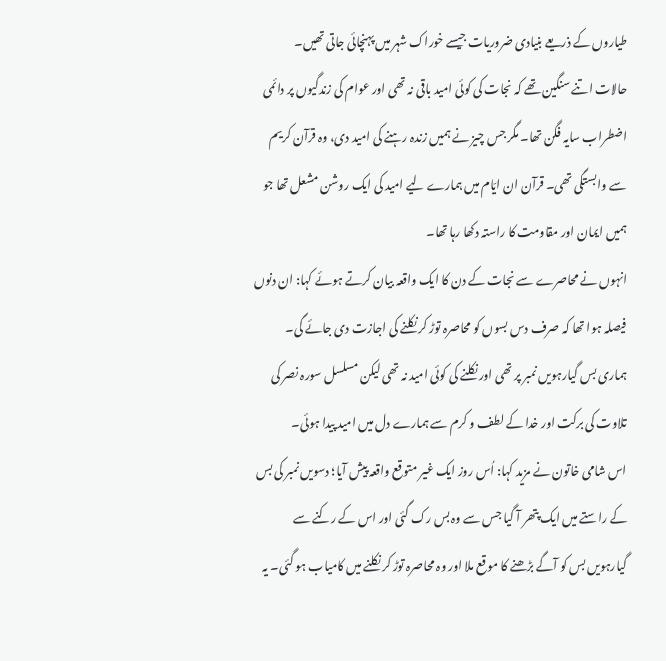طیاروں کے ذریعے بنیادی ضروریات جیسے خوراک شہر میں پہنچائی جاتی تھیں۔
حالات اتنے سنگین تھے کہ نجات کی کوئی امید باقی نہ تھی اور عوام کی زندگیوں پر دائمی اضطراب سایہ فگن تھا۔ مگر جس چیز نے ہمیں زندہ رہنے کی امید دی، وہ قرآن کریم سے وابستگی تھی۔ قرآن ان ایّام میں ہمارے لیے امید کی ایک روشن مشعل تھا جو ہمیں ایمان اور مقاومت کا راستہ دکھا رہا تھا۔
انہوں نے محاصرے سے نجات کے دن کا ایک واقعہ بیان کرتے ہوئے کہا: ان دنوں فیصلہ ہوا تھا کہ صرف دس بسوں کو محاصرہ توڑ کر نکلنے کی اجازت دی جائے گی۔ ہماری بس گیارہویں نمبر پر تھی اور نکلنے کی کوئی امید نہ تھی لیکن مسلسل سورہ نصر کی تلاوت کی برکت اور خدا کے لطف و کرم سے ہمارے دل میں امید پیدا ہوئی۔
اس شامی خاتون نے مزید کہا: اُس روز ایک غیر متوقع واقعہ پیش آیا؛ دسویں نمبر کی بس کے راستے میں ایک پتھر آ گیا جس سے وہ بس رک گئی اور اس کے رکنے سے گیارہویں بس کو آگے بڑھنے کا موقع ملا اور وہ محاصرہ توڑ کر نکلنے میں کامیاب ہو گئی۔ یہ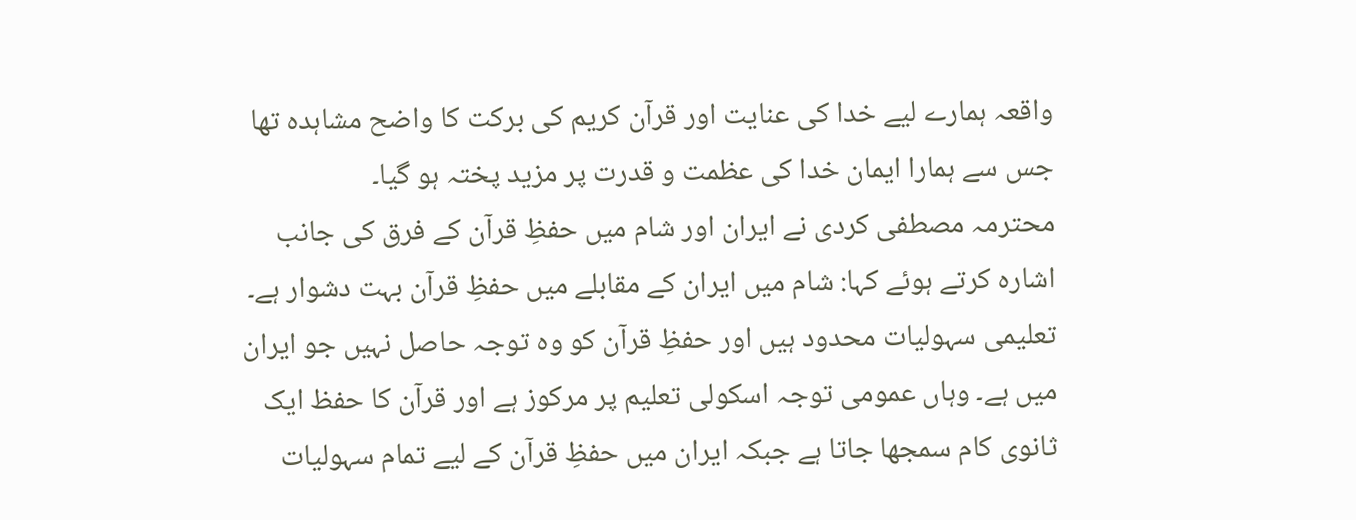واقعہ ہمارے لیے خدا کی عنایت اور قرآن کریم کی برکت کا واضح مشاہدہ تھا جس سے ہمارا ایمان خدا کی عظمت و قدرت پر مزید پختہ ہو گیا۔
محترمہ مصطفی کردی نے ایران اور شام میں حفظِ قرآن کے فرق کی جانب اشارہ کرتے ہوئے کہا: شام میں ایران کے مقابلے میں حفظِ قرآن بہت دشوار ہے۔ تعلیمی سہولیات محدود ہیں اور حفظِ قرآن کو وہ توجہ حاصل نہیں جو ایران میں ہے۔ وہاں عمومی توجہ اسکولی تعلیم پر مرکوز ہے اور قرآن کا حفظ ایک ثانوی کام سمجھا جاتا ہے جبکہ ایران میں حفظِ قرآن کے لیے تمام سہولیات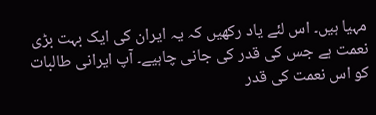مہیا ہیں۔ اس لئے یاد رکھیں کہ یہ ایران کی ایک بہت بڑی نعمت ہے جس کی قدر کی جانی چاہیے۔ آپ ایرانی طالبات کو اس نعمت کی قدر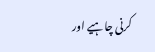کرنی چاہیے اور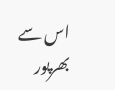اس سے بھرپور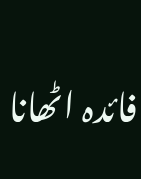فائدہ اٹھانا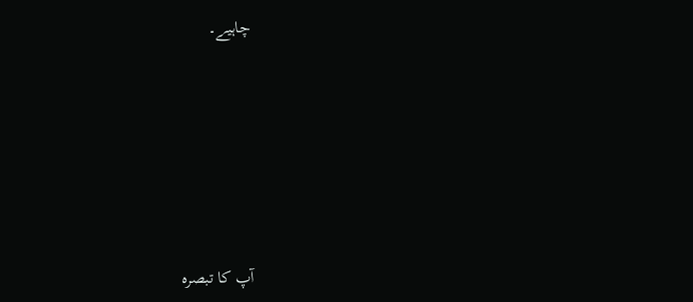چاہیے۔









آپ کا تبصرہ